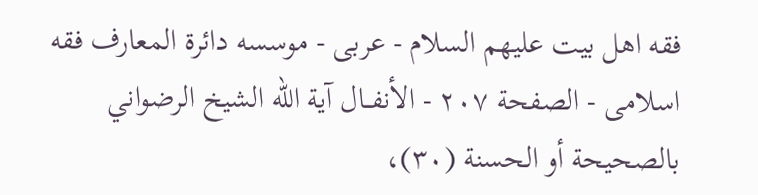فقه اهل بیت علیهم السلام - عربی - موسسه دائرة المعارف فقه اسلامی - الصفحة ٢٠٧ - الأنفــال آية اللّه الشيخ الرضواني
بالصحيحة أو الحسنة (٣٠)،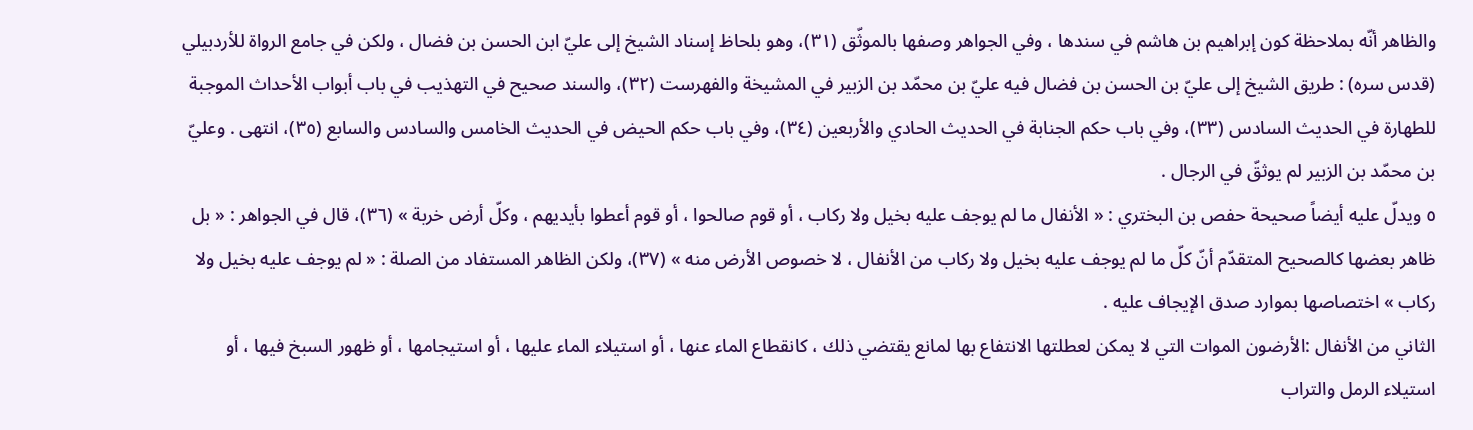والظاهر أنّه بملاحظة كون إبراهيم بن هاشم في سندها ، وفي الجواهر وصفها بالموثّق (٣١)، وهو بلحاظ إسناد الشيخ إلى عليّ ابن الحسن بن فضال ، ولكن في جامع الرواة للأردبيلي (قدس سره) : طريق الشيخ إلى عليّ بن الحسن بن فضال فيه عليّ بن محمّد بن الزبير في المشيخة والفهرست (٣٢)، والسند صحيح في التهذيب في باب أبواب الأحداث الموجبة للطهارة في الحديث السادس (٣٣)، وفي باب حكم الجنابة في الحديث الحادي والأربعين (٣٤)، وفي باب حكم الحيض في الحديث الخامس والسادس والسابع (٣٥)، انتهى . وعليّ بن محمّد بن الزبير لم يوثقّ في الرجال .
٥ ويدلّ عليه أيضاً صحيحة حفص بن البختري : « الأنفال ما لم يوجف عليه بخيل ولا ركاب ، أو قوم صالحوا ، أو قوم أعطوا بأيديهم ، وكلّ أرض خربة » (٣٦)، قال في الجواهر : « بل ظاهر بعضها كالصحيح المتقدّم أنّ كلّ ما لم يوجف عليه بخيل ولا ركاب من الأنفال ، لا خصوص الأرض منه » (٣٧)، ولكن الظاهر المستفاد من الصلة : « لم يوجف عليه بخيل ولا ركاب » اختصاصها بموارد صدق الإيجاف عليه .
الثاني من الأنفال :الأرضون الموات التي لا يمكن لعطلتها الانتفاع بها لمانع يقتضي ذلك ، كانقطاع الماء عنها ، أو استيلاء الماء عليها ، أو استيجامها ، أو ظهور السبخ فيها ، أو استيلاء الرمل والتراب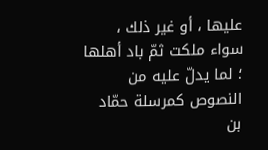عليها ، أو غير ذلك ، سواء ملكت ثمّ باد أهلها ؛ لما يدلّ عليه من النصوص كمرسلة حمّاد بن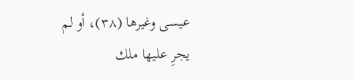عيسى وغيرها (٣٨)، أو لم يجرِ عليها ملك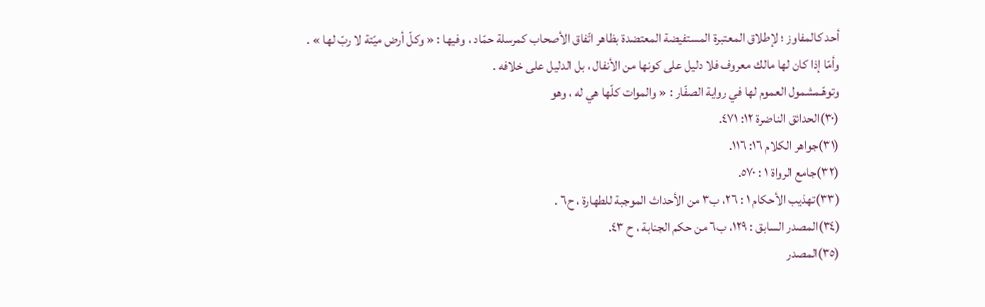أحد كالمفاوز ؛ لإطلاق المعتبرة المستفيضة المعتضدة بظاهر اتّفاق الأصحاب كمرسلة حمّاد ، وفيها : « وكلّ أرض ميّتة لا ربّ لها » .
وأمّا إذا كان لها مالك معروف فلا دليل على كونها من الأنفال ، بل الدليل على خلافه .
وتوهّـمشمول العموم لها في رواية الصفّار : « والموات كلّها هي له ، وهو
(٣٠)الحدائق الناضرة ١٢: ٤٧١.
(٣١)جواهر الكلام ١٦: ١١٦.
(٣٢)جامع الرواة ١ : ٥٧٠.
(٣٣)تهذيب الأحكام ١ : ٢٦، ب٣ من الأحداث الموجبة للطهارة ، ح٦ .
(٣٤)المصدر السابق : ١٢٩، ب٦ من حكم الجنابة ، ح ٤٣.
(٣٥)المصدر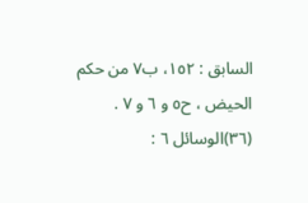السابق : ١٥٢، ب٧ من حكم الحيض ، ح٥ و ٦ و ٧ .
(٣٦)الوسائل ٦ :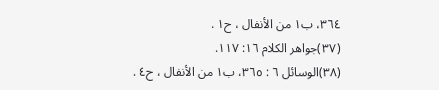٣٦٤، ب١ من الأنفال ، ح١ .
(٣٧)جواهر الكلام ١٦: ١١٧.
(٣٨)الوسائل ٦ : ٣٦٥، ب١ من الأنفال ، ح٤ .